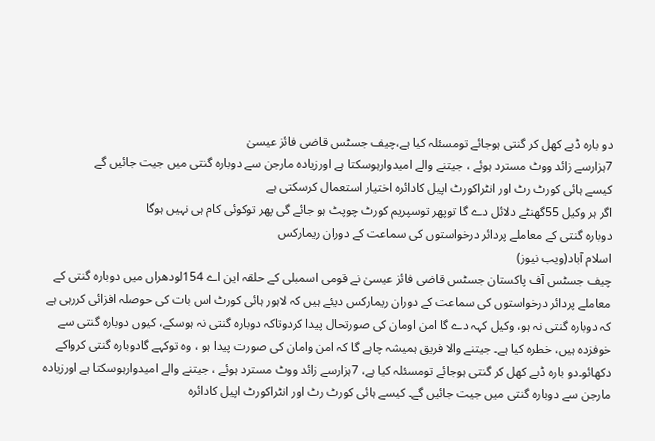دو بارہ ڈبے کھل کر گنتی ہوجائے تومسئلہ کیا ہے،چیف جسٹس قاضی فائز عیسیٰ
7ہزارسے زائد ووٹ مسترد ہوئے ، جیتنے والے امیدوارہوسکتا ہے اورزیادہ مارجن سے دوبارہ گنتی میں جیت جائیں گے
کیسے ہائی کورٹ رٹ اور انٹراکورٹ اپیل کادائرہ اختیار استعمال کرسکتی ہے
اگر ہر وکیل 55گھنٹے دلائل دے گا توپھر توسپریم کورٹ چوپٹ ہو جائے گی پھر توکوئی کام ہی نہیں ہوگا
دوبارہ گنتی کے معاملے پردائر درخواستوں کی سماعت کے دوران ریمارکس
اسلام آباد(ویب نیوز)
چیف جسٹس آف پاکستان جسٹس قاضی فائز عیسیٰ نے قومی اسمبلی کے حلقہ این اے 154لودھراں میں دوبارہ گنتی کے معاملے پردائر درخواستوں کی سماعت کے دوران ریمارکس دیئے ہیں کہ لاہور ہائی کورٹ اس بات کی حوصلہ افزائی کررہی ہے کہ دوبارہ گنتی نہ ہو، وکیل کہہ دے گا امن اومان کی صورتحال پیدا کردوتاکہ دوبارہ گنتی نہ ہوسکے، کیوں دوبارہ گنتی سے خوفزدہ ہیں، خطرہ کیا ہے۔ جیتنے والا فریق ہمیشہ چاہے گا کہ امن وامان کی صورت پیدا ہو ، وہ توکہے گادوبارہ گنتی کرواکے دکھائو۔دو بارہ ڈبے کھل کر گنتی ہوجائے تومسئلہ کیا ہے، 7ہزارسے زائد ووٹ مسترد ہوئے ، جیتنے والے امیدوارہوسکتا ہے اورزیادہ مارجن سے دوبارہ گنتی میں جیت جائیں گے۔ کیسے ہائی کورٹ رٹ اور انٹراکورٹ اپیل کادائرہ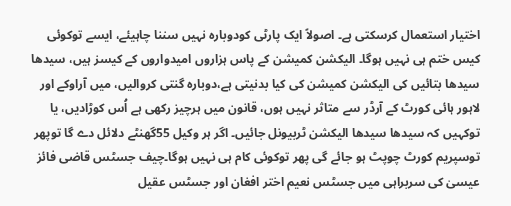اختیار استعمال کرسکتی ہے۔ اصولاً ایک پارٹی کودوبارہ نہیں سننا چاہیئے، ایسے توکوئی کیس ختم ہی نہیں ہوگا۔ الیکشن کمیشن کے پاس ہزاروں امیدواروں کے کیسز ہیں، سیدھا سیدھا بتائیں کی الیکشن کمیشن کی کیا بدنیتی ہے،دوبارہ گنتی کروالیں، میں آراوکے اور لاہور ہائی کورٹ کے آرڈر سے متاثر نہیں ہوں، قانون میں ہرچیز رکھی ہے اُس کوڑادیں، یا توکہیں کہ سیدھا سیدھا الیکشن ٹربیونل جائیں۔ اگر ہر وکیل 55گھنٹے دلائل دے گا توپھر توسپریم کورٹ چوپٹ ہو جائے گی پھر توکوئی کام ہی نہیں ہوگا۔چیف جسٹس قاضی فائز عیسیٰ کی سربراہی میں جسٹس نعیم اختر افغان اور جسٹس عقیل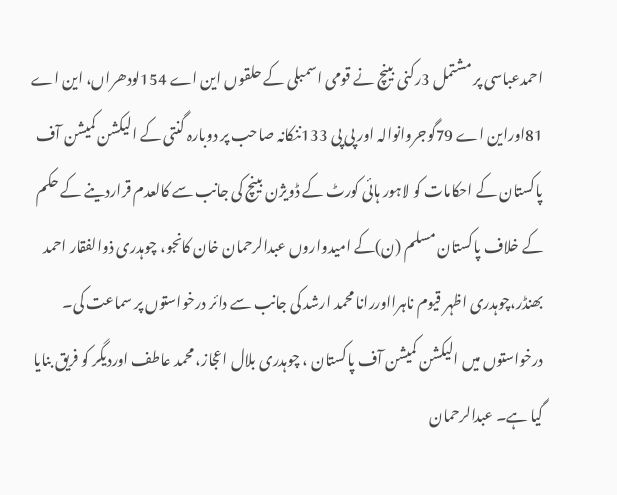احمدعباسی پر مشتمل 3رکنی بینچ نے قومی اسمبلی کے حلقوں این اے 154لودھراں، این اے 81اوراین اے 79گوجروانوالہ اور پی پی 133ننکانہ صاحب پر دوبارہ گنتی کے الیکشن کمیشن آف پاکستان کے احکامات کو لاہور ہائی کورٹ کے ڈویژن بینچ کی جانب سے کالعدم قراردینے کے حکم کے خلاف پاکستان مسلم (ن)کے امیدواروں عبدالرحمان خان کانجو، چوہدری ذوالفقار احمد بھنڈر،چوہدری اظہر قیوم ناہرااوررانا محمد ارشد کی جانب سے دائر درخواستوں پر سماعت کی۔ درخواستوں میں الیکشن کمیشن آف پاکستان ، چوہدری بلال اعجاز، محمد عاطف اوردیگر کو فریق بنایا گیا ہے۔ عبدالرحمان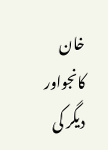خان کانجواور دیگر کی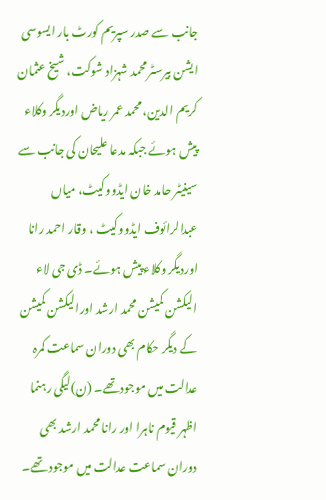جانب سے صدر سپریم کورٹ بار ایسوسی ایشن بیرسٹر محمد شہزاد شوکت، شیخ عثمان کریم الدین، محمد عمر ریاض اوردیگر وکلاء پیش ہوئے جبکہ مدعا علیحان کی جانب سے سینیٹر حامد خان ایڈووکیٹ، میاں عبدالرائوف ایڈووکیٹ ، وقار احمد رانا اوردیگر وکلاء پیش ہوئے۔ ڈی جی لاء الیکشن کمیشن محمد ارشد اورالیکشن کمیشن کے دیگر حکام بھی دوران سماعت کمرہ عدالت میں موجودتھے۔ (ن)لیگی رہنما اظہر قیوم ناہرا اور رانا محمد ارشد بھی دوران سماعت عدالت میں موجود تھے۔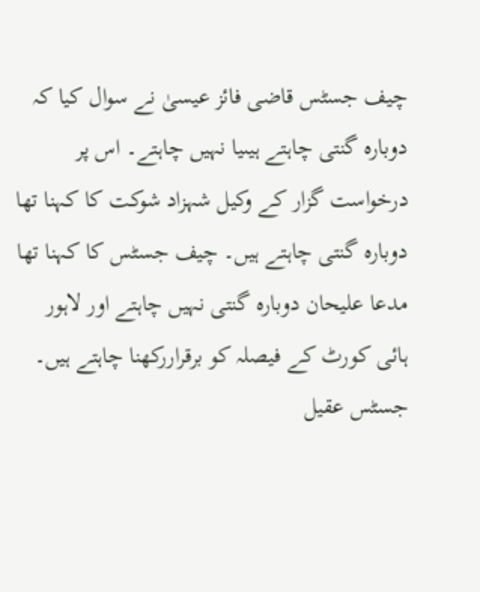چیف جسٹس قاضی فائز عیسیٰ نے سوال کیا کہ دوبارہ گنتی چاہتے ہیںیا نہیں چاہتے۔ اس پر درخواست گزار کے وکیل شہزاد شوکت کا کہنا تھا دوبارہ گنتی چاہتے ہیں۔ چیف جسٹس کا کہنا تھا مدعا علیحان دوبارہ گنتی نہیں چاہتے اور لاہور ہائی کورٹ کے فیصلہ کو برقراررکھنا چاہتے ہیں۔ جسٹس عقیل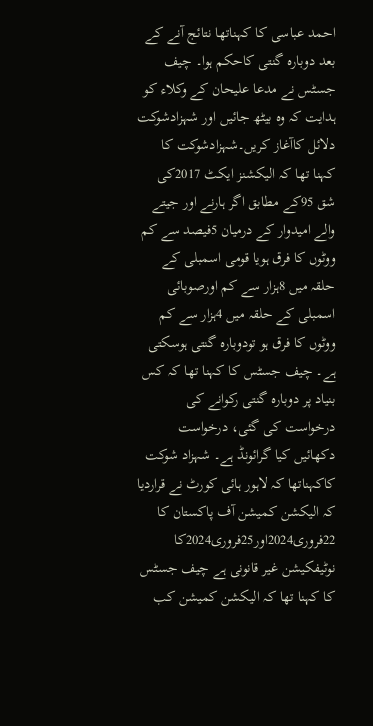احمد عباسی کا کہناتھا نتائج آنے کے بعد دوبارہ گنتی کاحکم ہوا۔ چیف جسٹس نے مدعا علیحان کے وکلاء کو ہدایت کہ وہ بیٹھ جائیں اور شہزادشوکت دلائل کاآغاز کریں۔شہزادشوکت کا کہنا تھا کہ الیکشنز ایکٹ 2017کی شق 95کے مطابق اگر ہارنے اور جیتے والے امیدوار کے درمیان 5فیصد سے کم ووٹوں کا فرق ہویا قومی اسمبلی کے حلقہ میں 8ہزار سے کم اورصوبائی اسمبلی کے حلقہ میں 4ہزار سے کم ووٹوں کا فرق ہو تودوبارہ گنتی ہوسکتی ہے۔ چیف جسٹس کا کہنا تھا کہ کس بنیاد پر دوبارہ گنتی رکوانے کی درخواست کی گئی، درخواست دکھائیں کیا گرائونڈ ہے۔ شہزاد شوکت کاکہناتھا کہ لاہور ہائی کورٹ نے قراردیا کہ الیکشن کمیشن آف پاکستان کا 22فروری2024اور25فروری2024کا نوٹیفکیشن غیر قانونی ہے چیف جسٹس کا کہنا تھا کہ الیکشن کمیشن کب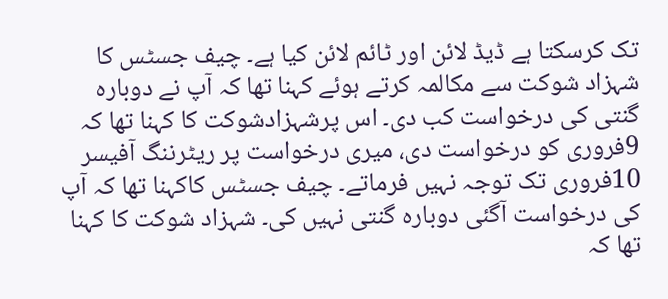تک کرسکتا ہے ڈیڈ لائن اور ٹائم لائن کیا ہے۔ چیف جسٹس کا شہزاد شوکت سے مکالمہ کرتے ہوئے کہنا تھا کہ آپ نے دوبارہ گنتی کی درخواست کب دی۔ اس پرشہزادشوکت کا کہنا تھا کہ 9فروری کو درخواست دی، میری درخواست پر ریٹرننگ آفیسر 10فروری تک توجہ نہیں فرماتے۔ چیف جسٹس کاکہنا تھا کہ آپ کی درخواست آگئی دوبارہ گنتی نہیں کی۔ شہزاد شوکت کا کہنا تھا کہ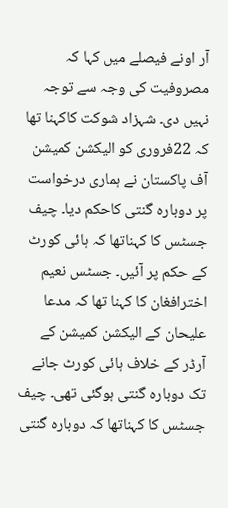آر اونے فیصلے میں کہا کہ مصروفیت کی وجہ سے توجہ نہیں دی۔ شہزاد شوکت کاکہنا تھا کہ 22فروری کو الیکشن کمیشن آف پاکستان نے ہماری درخواست پر دوبارہ گنتی کاحکم دیا۔ چیف جسٹس کا کہناتھا کہ ہائی کورٹ کے حکم پر آئیں۔ جسٹس نعیم اخترافغان کا کہنا تھا کہ مدعا علیحان کے الیکشن کمیشن کے آرڈر کے خلاف ہائی کورٹ جانے تک دوبارہ گنتی ہوگئی تھی۔ چیف جسٹس کا کہناتھا کہ دوبارہ گنتی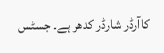کاآرڈر شارڈر کدھر ہے۔ جسٹس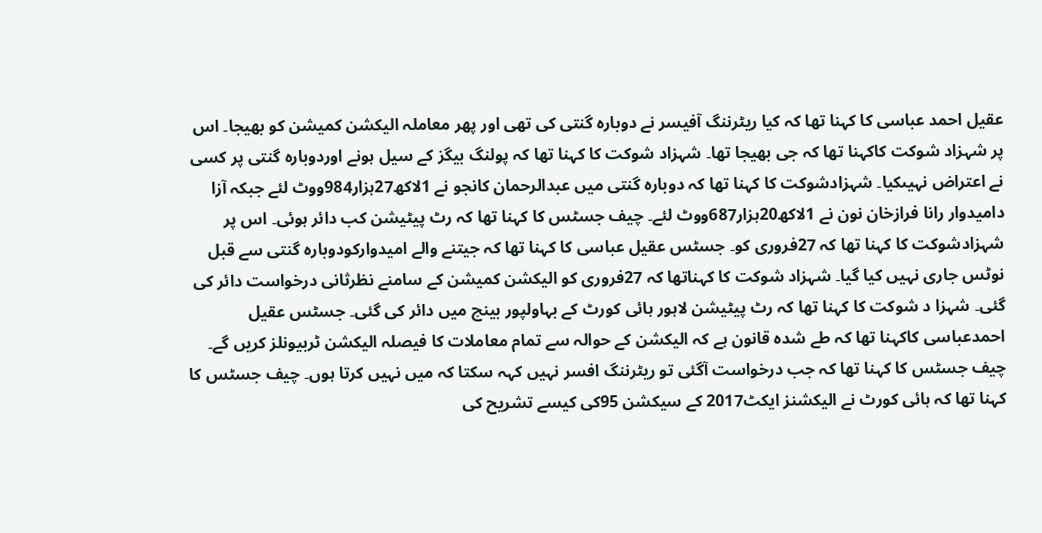عقیل احمد عباسی کا کہنا تھا کہ کیا ریٹرننگ آفیسر نے دوبارہ گنتی کی تھی اور پھر معاملہ الیکشن کمیشن کو بھیجا۔ اس پر شہزاد شوکت کاکہنا تھا کہ جی بھیجا تھا۔ شہزاد شوکت کا کہنا تھا کہ پولنگ بیگز کے سیل ہونے اوردوبارہ گنتی پر کسی نے اعتراض نہیںکیا۔ شہزادشوکت کا کہنا تھا کہ دوبارہ گنتی میں عبدالرحمان کانجو نے 1لاکھ27ہزار984ووٹ لئے جبکہ آزا دامیدوار رانا فرازخان نون نے 1لاکھ20ہزار687ووٹ لئے۔ چیف جسٹس کا کہنا تھا کہ رٹ پیٹیشن کب دائر ہوئی۔ اس پر شہزادشوکت کا کہنا تھا کہ 27فروری کو۔ جسٹس عقیل عباسی کا کہنا تھا کہ جیتنے والے امیدوارکودوبارہ گنتی سے قبل نوٹس جاری نہیں کیا گیا۔ شہزاد شوکت کا کہناتھا کہ 27فروری کو الیکشن کمیشن کے سامنے نظرثانی درخواست دائر کی گئی۔ شہزا د شوکت کا کہنا تھا کہ رٹ پیٹیشن لاہور ہائی کورٹ کے بہاولپور بینچ میں دائر کی گئی۔ جسٹس عقیل احمدعباسی کاکہنا تھا کہ طے شدہ قانون ہے کہ الیکشن کے حوالہ سے تمام معاملات کا فیصلہ الیکشن ٹربیونلز کریں گے۔ چیف جسٹس کا کہنا تھا کہ جب درخواست آگئی تو ریٹرننگ افسر نہیں کہہ سکتا کہ میں نہیں کرتا ہوں۔ چیف جسٹس کا کہنا تھا کہ ہائی کورٹ نے الیکشنز ایکٹ2017 کے سیکشن 95کی کیسے تشریح کی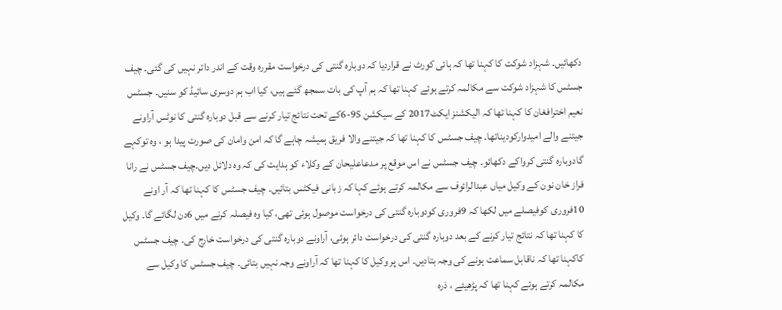دکھائیں۔ شہزاد شوکت کا کہنا تھا کہ ہائی کورٹ نے قراردیا کہ دوبارہ گنتی کی درخواست مقررہ وقت کے اندر دائر نہیں کی گئی۔ چیف جسٹس کا شہزاد شوکت سے مکالمہ کرتے ہوئے کہنا تھا کہ ہم آپ کی بات سمجھ گئے ہیں، کیا اب ہم دوسری سائیڈ کو سنیں۔ جسٹس نعیم اخترافغان کا کہنا تھا کہ الیکشنز ایکٹ2017 کے سیکشن 95-6کے تحت نتائج تیار کرنے سے قبل دوبارہ گنتی کا نوٹس آراونے جیتنے والے امیدوارکودیناتھا۔ چیف جسٹس کا کہنا تھا کہ جیتنے والا فریق ہمیشہ چاہے گا کہ امن وامان کی صورت پیدا ہو ، وہ توکہے گادوبارہ گنتی کرواکے دکھائو۔ چیف جسٹس نے اس موقع پر مدعاعلیحان کے وکلاء کو ہدایت کی کہ وہ دلائل دیں۔چیف جسٹس نے رانا فراز خان نون کے وکیل میاں عبدالرائوف سے مکالمہ کرتے ہوئے کہا کہ زبانی فیکٹس بتائیں۔ چیف جسٹس کا کہنا تھا کہ آر اونے 10فروری کوفیصلے میں لکھا کہ 9فروری کودوبارہ گنتی کی درخواست موصول ہوئی تھی، کیا وہ فیصلہ کرنے میں 6دن لگائے گا۔ وکیل کا کہنا تھا کہ نتائج تیار کرنے کے بعد دوبارہ گنتی کی درخواست دائر ہوئی، آراونے دوبارہ گنتی کی درخواست خارج کی۔ چیف جسٹس کاکہنا تھا کہ ناقابل سماعت ہونے کی وجہ بتادیں۔ اس پر وکیل کا کہنا تھا کہ آراونے وجہ نہیں بتائی۔ چیف جسٹس کا وکیل سے مکالمہ کرتے ہوئے کہنا تھا کہ پڑھیئے ، ذرہ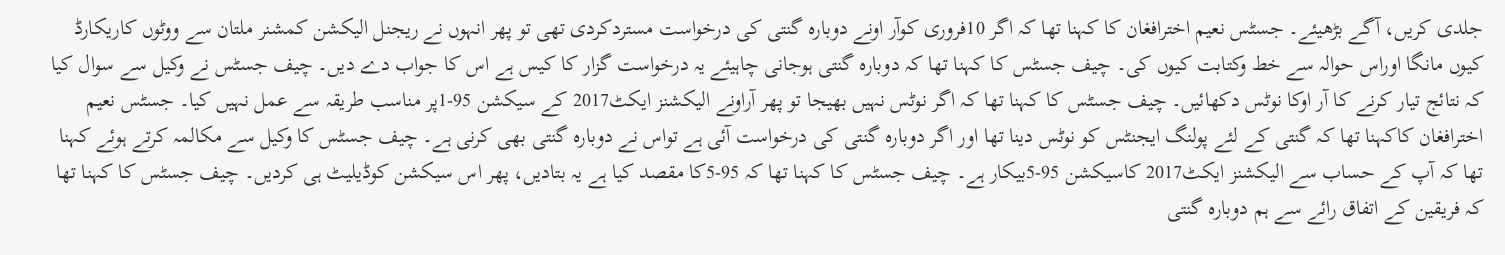جلدی کریں، آگے بڑھیئے۔ جسٹس نعیم اخترافغان کا کہنا تھا کہ اگر 10فروری کوآر اونے دوبارہ گنتی کی درخواست مستردکردی تھی تو پھر انہوں نے ریجنل الیکشن کمشنر ملتان سے ووٹوں کاریکارڈ کیوں مانگا اوراس حوالہ سے خط وکتابت کیوں کی۔ چیف جسٹس کا کہنا تھا کہ دوبارہ گنتی ہوجانی چاہیئے یہ درخواست گزار کا کیس ہے اس کا جواب دے دیں۔ چیف جسٹس نے وکیل سے سوال کیا کہ نتائج تیار کرنے کا آر اوکا نوٹس دکھائیں۔ چیف جسٹس کا کہنا تھا کہ اگر نوٹس نہیں بھیجا تو پھر آراونے الیکشنز ایکٹ2017 کے سیکشن 95-1پر مناسب طریقہ سے عمل نہیں کیا۔ جسٹس نعیم اخترافغان کاکہنا تھا کہ گنتی کے لئے پولنگ ایجنٹس کو نوٹس دینا تھا اور اگر دوبارہ گنتی کی درخواست آئی ہے تواس نے دوبارہ گنتی بھی کرنی ہے۔ چیف جسٹس کا وکیل سے مکالمہ کرتے ہوئے کہنا تھا کہ آپ کے حساب سے الیکشنز ایکٹ2017 کاسیکشن 95-5بیکار ہے۔ چیف جسٹس کا کہنا تھا کہ 95-5کا مقصد کیا ہے یہ بتادیں، پھر اس سیکشن کوڈیلیٹ ہی کردیں۔ چیف جسٹس کا کہنا تھا کہ فریقین کے اتفاق رائے سے ہم دوبارہ گنتی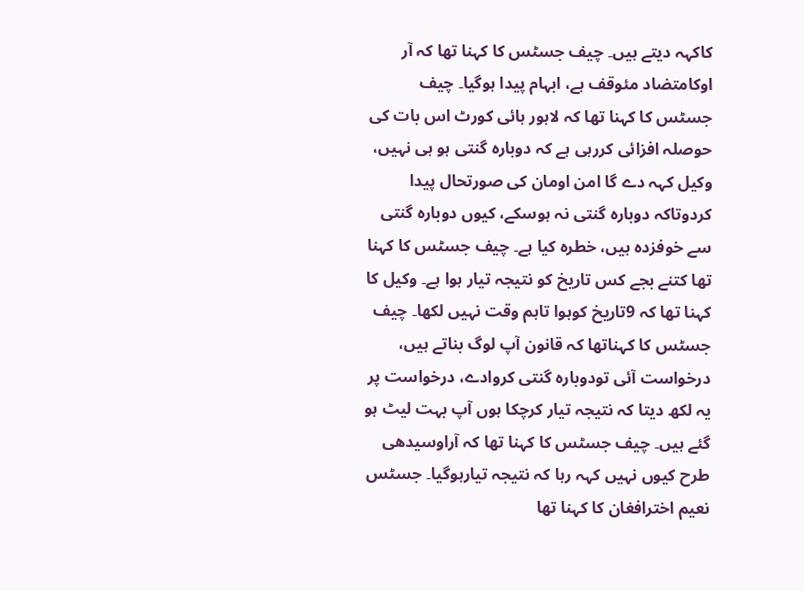کاکہہ دیتے ہیں۔ چیف جسٹس کا کہنا تھا کہ آر اوکامتضاد مئوقف ہے، ابہام پیدا ہوگیا۔ چیف جسٹس کا کہنا تھا کہ لاہور ہائی کورٹ اس بات کی حوصلہ افزائی کررہی ہے کہ دوبارہ گنتی ہو ہی نہیں، وکیل کہہ دے گا امن اومان کی صورتحال پیدا کردوتاکہ دوبارہ گنتی نہ ہوسکے، کیوں دوبارہ گنتی سے خوفزدہ ہیں، خطرہ کیا ہے۔ چیف جسٹس کا کہنا تھا کتنے بجے کس تاریخ کو نتیجہ تیار ہوا ہے۔ وکیل کا کہنا تھا کہ 9تاریخ کوہوا تاہم وقت نہیں لکھا۔ چیف جسٹس کا کہناتھا کہ قانون آپ لوگ بناتے ہیں، درخواست آئی تودوبارہ گنتی کروادے، درخواست پر یہ لکھ دیتا کہ نتیجہ تیار کرچکا ہوں آپ بہت لیٹ ہو گئے ہیں۔ چیف جسٹس کا کہنا تھا کہ آراوسیدھی طرح کیوں نہیں کہہ رہا کہ نتیجہ تیارہوگیا۔ جسٹس نعیم اخترافغان کا کہنا تھا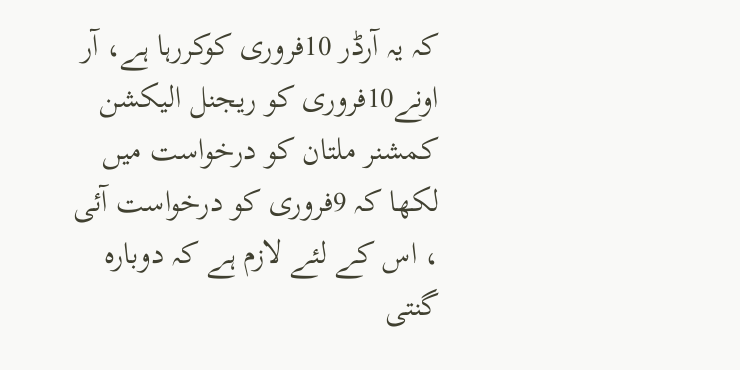کہ یہ آرڈر 10فروری کوکررہا ہے، آر اونے10فروری کو ریجنل الیکشن کمشنر ملتان کو درخواست میں لکھا کہ 9فروری کو درخواست آئی ، اس کے لئے لازم ہے کہ دوبارہ گنتی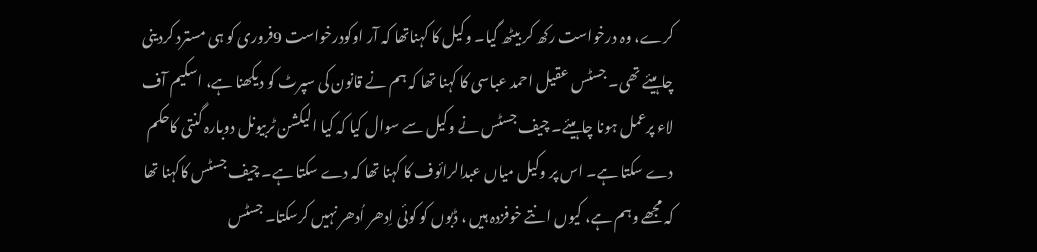کرے، وہ درخواست رکھ کر بیٹھ گیا۔ وکیل کا کہناتھا کہ آر اوکودرخواست 9فروری کو ہی مسترد کردینی چاہیئے تھی۔ جسٹس عقیل احمد عباسی کا کہنا تھا کہ ہم نے قانون کی سپرٹ کو دیکھنا ہے، اسکیم آف لاء پرعمل ہونا چاہیئے۔ چیف جسٹس نے وکیل سے سوال کیا کہ کیا الیکشن ٹربیونل دوبارہ گنتی کاحکم دے سکتا ہے۔ اس پر وکیل میاں عبدالرائوف کا کہنا تھا کہ دے سکتا ہے۔ چیف جسٹس کاکہنا تھا کہ مجھے وہم ہے، کیوں انتے خوفزدہ ہیں ، ڈبوں کو کوئی اِدھر اُدھر نہیں کرسکتا۔ جسٹس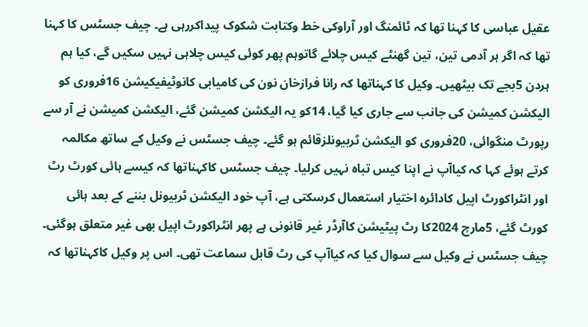عقیل عباسی کا کہنا تھا کہ ٹائمنگ اور آراوکی خط وکتابت شکوک پیداکررہی ہے۔ چیف جسٹس کا کہنا تھا کہ اگر ہر آدمی تین، تین گھنٹے کیس چلائے گاتوہم پھر کوئی کیس چلاہی نہیں سکیں گے، کیا ہم ہردن 5بجے تک بیٹھیں۔ وکیل کا کہناتھا کہ رانا فرازخان نون کی کامیابی کانوٹیفیکیشن 16فروری کو الیکشن کمیشن کی جانب سے جاری کیا گیا، 14کو یہ الیکشن کمیشن گئے، الیکشن کمیشن نے آر سے رپورٹ منگوائی، 20فروری کو الیکشن ٹربیونلزقائم ہو گئے۔ چیف جسٹس نے وکیل کے ساتھ مکالمہ کرتے ہوئے کہا کہ کیاآپ نے اپنا کیس تباہ نہیں کرلیا۔ چیف جسٹس کاکہناتھا کہ کیسے ہائی کورٹ رٹ اور انٹراکورٹ اپیل کادائرہ اختیار استعمال کرسکتی ہے، آپ خود الیکشن ٹربیونل بننے کے بعد ہائی کورٹ گئے، 5مارچ 2024کا رٹ پیٹیشن کاآرڈر غیر قانونی ہے پھر انٹراکورٹ اپیل بھی غیر متعلق ہوگئی۔ چیف جسٹس نے وکیل سے سوال کیا کہ کیاآپ کی رٹ قابل سماعت تھی۔ اس پر وکیل کاکہناتھا کہ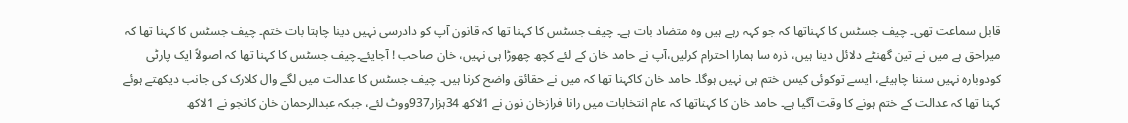قابل سماعت تھی۔ چیف جسٹس کا کہناتھا کہ جو کہہ رہے ہیں وہ متضاد بات ہے۔ چیف جسٹس کا کہنا تھا کہ قانون آپ کو دادرسی نہیں دینا چاہتا بات ختم۔ چیف جسٹس کا کہنا تھا کہ میراحق ہے میں نے تین گھنٹے دلائل دینا ہیں، ذرہ سا ہمارا احترام کرلیں،آپ نے حامد خان کے لئے کچھ چھوڑا ہی نہیں، خان صاحب ! آجایئے۔چیف جسٹس کا کہنا تھا کہ اصولاً ایک پارٹی کودوبارہ نہیں سننا چاہیئے، ایسے توکوئی کیس ختم ہی نہیں ہوگا۔ حامد خان کاکہنا تھا کہ میں نے حقائق واضح کرنا ہیں۔ چیف جسٹس کا عدالت میں لگے وال کلارک کی جانب دیکھتے ہوئے کہنا تھا کہ عدالت کے ختم ہونے کا وقت آگیا ہے۔ حامد خان کا کہناتھا کہ عام انتخابات میں رانا فرازخان نون نے 1لاکھ 34ہزار937ووٹ لئے، جبکہ عبدالرحمان خان کانجو نے 1لاکھ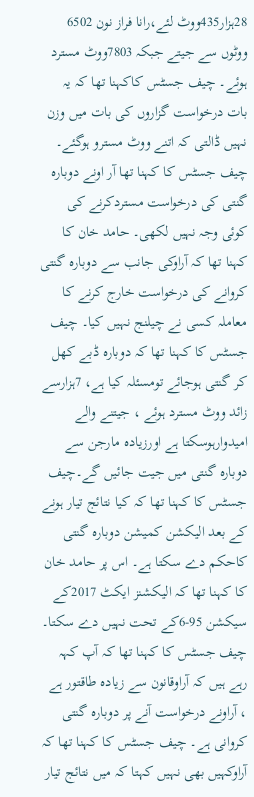28ہزار435ووٹ لئے،رانا فراز نون 6502 ووٹوں سے جیتے جبکہ 7803ووٹ مسترد ہوئے۔ چیف جسٹس کاکہنا تھا کہ یہ بات درخواست گزاروں کی بات میں وزن نہیں ڈالتی کہ اتنے ووٹ مسترو ہوگئے۔ چیف جسٹس کا کہنا تھا آر اونے دوبارہ گنتی کی درخواست مستردکرنے کی کوئی وجہ نہیں لکھی۔ حامد خان کا کہنا تھا کہ آراوکی جانب سے دوبارہ گنتی کروانے کی درخواست خارج کرنے کا معاملہ کسی نے چیلنج نہیں کیا۔ چیف جسٹس کا کہنا تھا کہ دوبارہ ڈبے کھل کر گنتی ہوجائے تومسئلہ کیا ہے، 7ہزارسے زائد ووٹ مسترد ہوئے ، جیتنے والے امیدوارہوسکتا ہے اورزیادہ مارجن سے دوبارہ گنتی میں جیت جائیں گے۔چیف جسٹس کا کہنا تھا کہ کیا نتائج تیار ہونے کے بعد الیکشن کمیشن دوبارہ گنتی کاحکم دے سکتا ہے۔ اس پر حامد خان کا کہنا تھا کہ الیکشنز ایکٹ 2017کے سیکشن 95-6کے تحت نہیں دے سکتا۔ چیف جسٹس کا کہنا تھا کہ آپ کہہ رہے ہیں کہ آراوقانون سے زیادہ طاقتور ہے ، آراونے درخواست آنے پر دوبارہ گنتی کروانی ہے۔ چیف جسٹس کا کہنا تھا کہ آراوکہیں بھی نہیں کہتا کہ میں نتائج تیار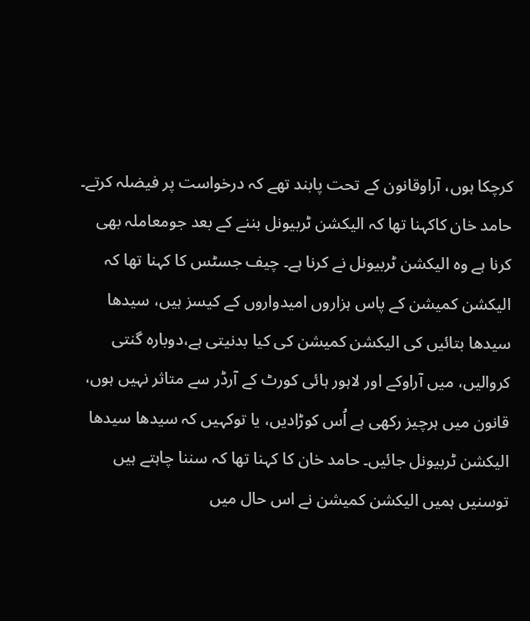کرچکا ہوں، آراوقانون کے تحت پابند تھے کہ درخواست پر فیضلہ کرتے۔ حامد خان کاکہنا تھا کہ الیکشن ٹربیونل بننے کے بعد جومعاملہ بھی کرنا ہے وہ الیکشن ٹربیونل نے کرنا ہے۔ چیف جسٹس کا کہنا تھا کہ الیکشن کمیشن کے پاس ہزاروں امیدواروں کے کیسز ہیں، سیدھا سیدھا بتائیں کی الیکشن کمیشن کی کیا بدنیتی ہے،دوبارہ گنتی کروالیں، میں آراوکے اور لاہور ہائی کورٹ کے آرڈر سے متاثر نہیں ہوں، قانون میں ہرچیز رکھی ہے اُس کوڑادیں، یا توکہیں کہ سیدھا سیدھا الیکشن ٹربیونل جائیں۔ حامد خان کا کہنا تھا کہ سننا چاہتے ہیں توسنیں ہمیں الیکشن کمیشن نے اس حال میں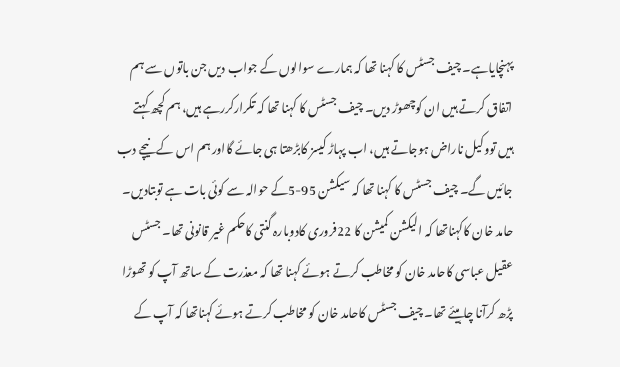پہنچایاہے۔ چیف جسٹس کا کہنا تھا کہ ہمارے سوالوں کے جواب دیں جن باتوں سے ہم اتفاق کرتے ہیں ان کوچھوڑ دیں۔ چیف جسٹس کا کہنا تھا کہ تکرارکررہے ہیں، ہم کچھ کہتے ہیں تووکیل ناراض ہوجاتے ہیں، اب پہاڑ کیسز کابڑھتا ہی جائے گااور ہم اس کے نیچے دب جائیں گے۔ چیف جسٹس کا کہنا تھا کہ سیکشن 95-5کے حوالہ سے کوئی بات ہے توبتادیں۔ حامد خان کاکہناتھا کہ الیکشن کمیشن کا 22فروری کادوبارہ گنتی کاحکم غیر قانونی تھا۔ جسٹس عقیل عباسی کاحامد خان کو مخاطب کرتے ہوئے کہنا تھا کہ معذرت کے ساتھ آپ کو تھوڑا پڑھ کرآنا چاہیئے تھا۔ چیف جسٹس کاحامد خان کو مخاطب کرتے ہوئے کہناتھا کہ آپ کے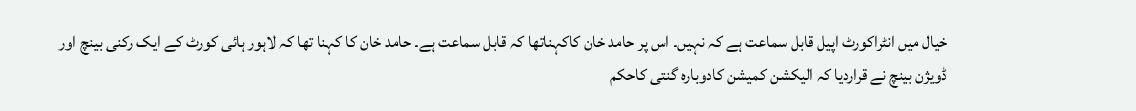خیال میں انٹراکورٹ اپیل قابل سماعت ہے کہ نہیں۔ اس پر حامد خان کاکہناتھا کہ قابل سماعت ہے۔ حامد خان کا کہنا تھا کہ لاہور ہائی کورٹ کے ایک رکنی بینچ اور ڈویژن بینچ نے قراردیا کہ الیکشن کمیشن کادوبارہ گنتی کاحکم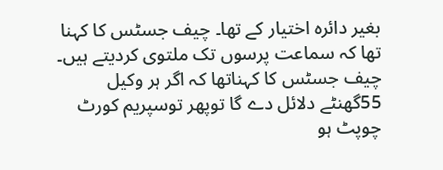بغیر دائرہ اختیار کے تھا۔ چیف جسٹس کا کہنا تھا کہ سماعت پرسوں تک ملتوی کردیتے ہیں۔ چیف جسٹس کا کہناتھا کہ اگر ہر وکیل 55گھنٹے دلائل دے گا توپھر توسپریم کورٹ چوپٹ ہو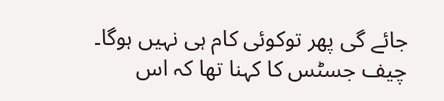جائے گی پھر توکوئی کام ہی نہیں ہوگا۔ چیف جسٹس کا کہنا تھا کہ اس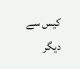کیس سے دیگر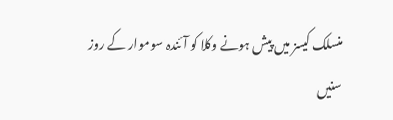منسلک کیسز میں پیش ہونے وکلا کو آئندہ سوموار کے روز سنیں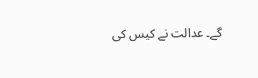گے۔ عدالت نے کیس کی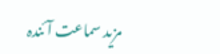مزید سماعت آئندہ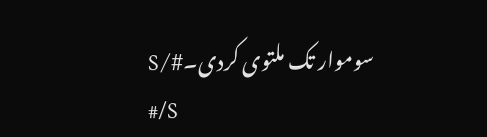سوموار تک ملتوی کردی۔#/S
#/S